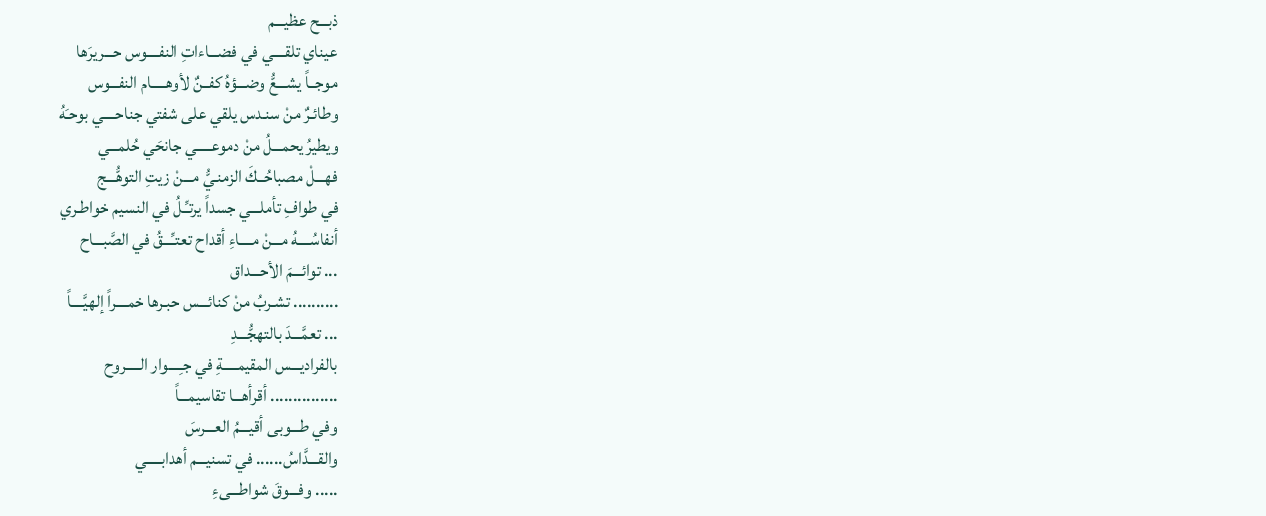ذبـــح عظيـــم
عيناي تلقــــي في فضـــاءاتِ النفــــوس حـــريرَها
موجــاً يشـــعُّ وضـــؤهُ كفــنٌ لأوهـــــام النفـــوس
وطائـرٌ منْ سنـدس يلقي على شفتي جناحــــي بوحـَهُ
ويطيرُ يحمـــلُ منْ دموعـــــي جانحَي حُلمـــي
فهـــلْ مصباحُــكَ الزمنـيُّ مـــنْ زيتِ التوهُّـــج
في طوافِ تأملـــي جسداً يرتـِّـلُ في النسيم خواطـري
أنفاسُــــهُ مـــنْ مــــاءِ أقداح تعتـِّـــقُ في الصَّبـــاح
... توائـــمَ الأحـــداق
.......... تشـربُ منْ كنائـــس حبـرها خمــــراً إلهيَّــــاً
... تعمَّـــدَ بالتهجُّـــدِ
بالفراديـــس المقيمـــــةِ في جـِــــوار الـــــروح
............... أقرأهـــا تقاسيمـــاً
وفي طـــوبى أقيـــمُ العـــرسَ
والقـــدَّاسُ...... في تسنيـــم أهدابـــــي
..... وفـــوقَ شواطـــىءِ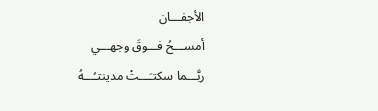الأجفـــان
أمســـحُ فـــوقَ وجهـــي
ربَّـــما سكتـَـــتْ مدينتـُـــهُ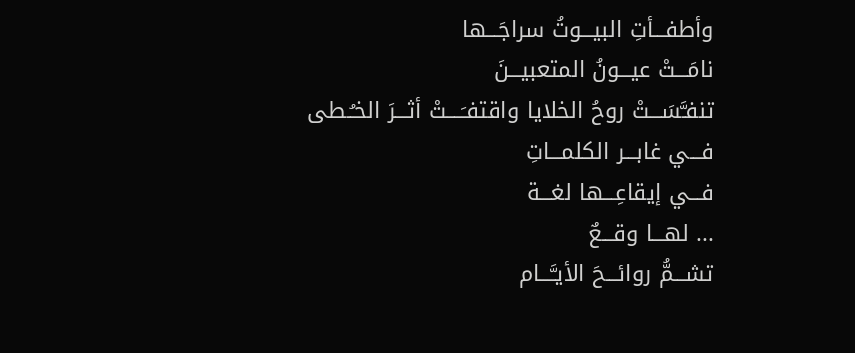وأطفـــأتِ البيـــوتُ سراجَـــها
نامَـــتْ عيـــونُ المتعبيـــنَ
تنفـَّسَـــتْ روحُ الخلايا واقتفـَــــتْ أثـــرَ الخـُـطى
فـــي غابـــر الكلمـــاتِ
فـــي إيقاعِـــها لغـــة
... لهـــا وقـــعٌ
تشـــمُّ روائـــحَ الأيـَّـــام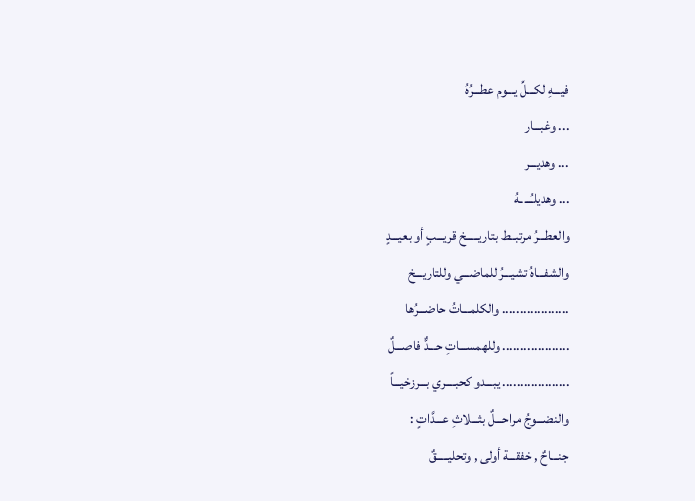فيـــهِ لكـــلِّ يـــوم عطـــرُهُ
... وغبـــار
... وهديـــر
... وهديلـُـــ ـهُ
والعطـــرُ مرتبــط بتاريـــــخ قريـــبٍ أو بعيـــدٍ
والشفـــاهُ تشيـــرُ للماضـــي وللتاريـــخ
................... والكلمـــاتُ حاضـــرُها
................... وللهمســـاتِ حـــدٌّ فاصـــلٌ
................... يبـــدو كحبــــري بـــرزخيـــاً
والنضـــوجُ مراحـــلٌ بثـــلاثِ عـــدَّاتٍ :
جنـــاحٌ , خفقـــة أولى , وتحليـــــقٌ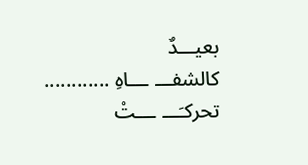بعيـــدٌ
كالشفـــ ـــاهِ ............
تحركـَـــ ـــتْ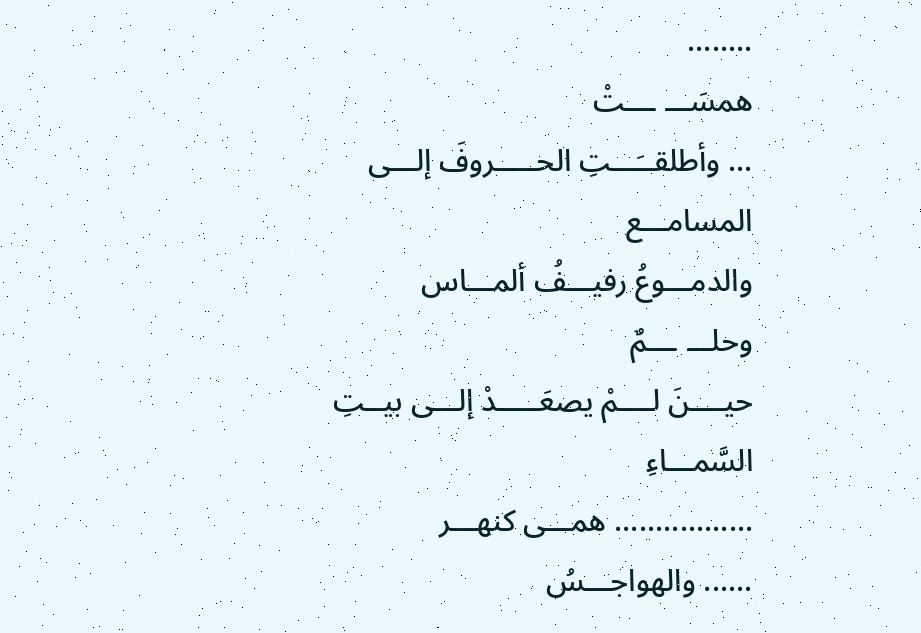........
همسَـــ ـــتْ
... وأطلقــَـــتِ الحـــــروفَ إلـــى المسامـــع
والدمـــوعُ رفيـــفُ ألمـــاس
وحلـــ ـــمٌ
حيــــنَ لــــمْ يصعَـــــدْ إلـــى بيــتِ السَّمـــاءِ
................. همـــى كنهـــر
...... والهواجـــسُ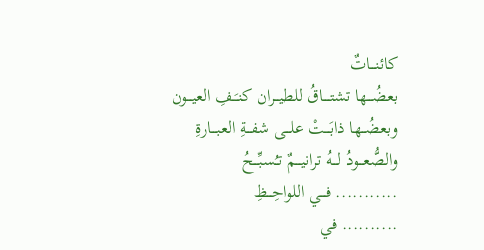كائنـــاتٌ
بعضُـــها تشتــــاقُ للطيـــران كنـَـفِ العيـــون
وبعضُــها ذابَـــتْ علـــى شفـــةِ العبـــارةِ
والصُّعـــودُ لـــهُ ترانيـــمٌ تـُسبِّـــحُ
........... فـــي اللواحِـــظِ
.......... في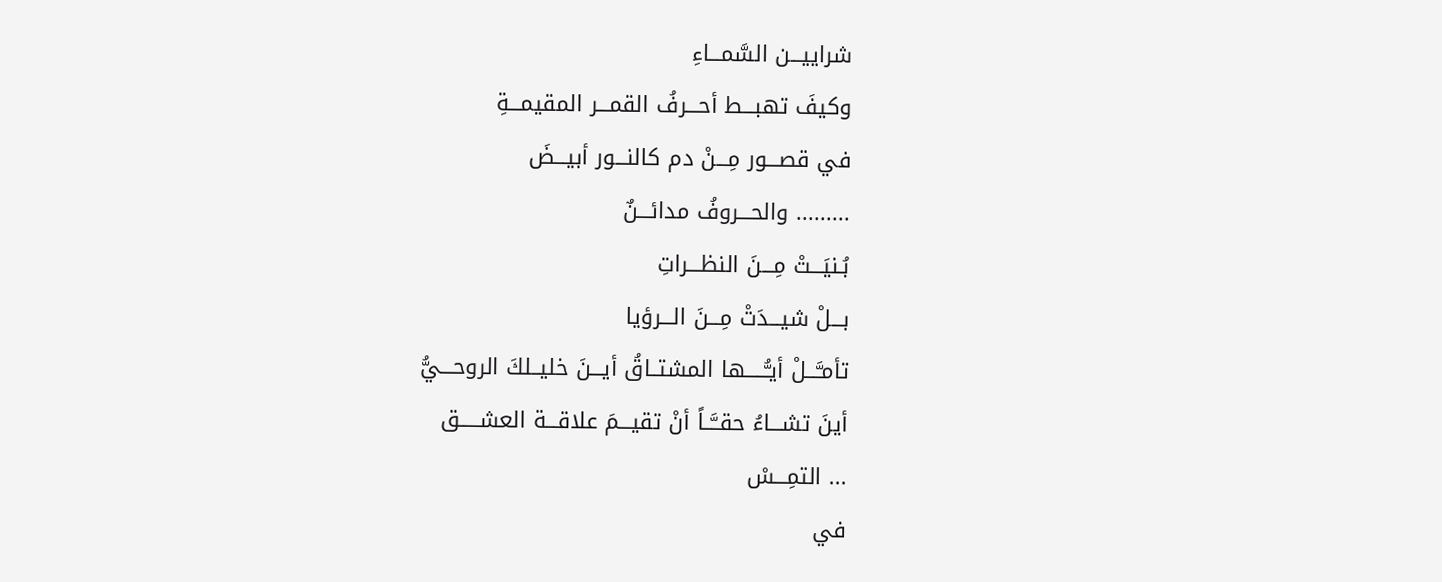شراييـــن السَّمـــاءِ
وكيفَ تهبـــط أحـــرفُ القمـــر المقيمـــةِ
في قصـــور مِـــنْ دم كالنـــور أبيـــضَ
......... والحـــروفُ مدائـــنٌ
بُـنيَـــتْ مِـــنَ النظـــراتِ
بـــلْ شيـــدَتْ مِـــنَ الـــرؤيا
تأمـَّـــلْ أيـُّـــــها المشتــاقُ أيـــنَ خليــلكَ الروحـــيُّ
أينَ تشـــاءُ حقــَّــاً أنْ تقيـــمَ علاقـــة العشـــــق
... التمِـــسْ
في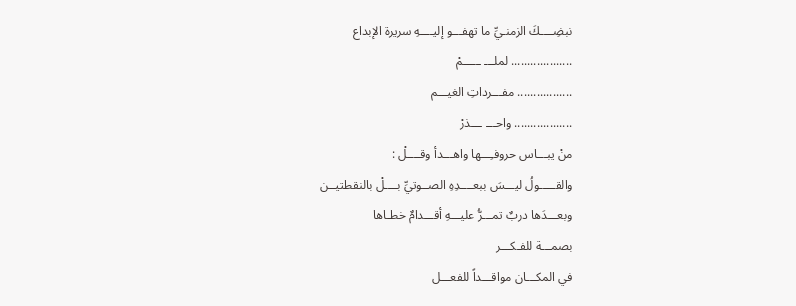نبضِــــكَ الزمنـيِّ ما تهفـــو إليــــهِ سريرة الإبداع
................... لملـــ ـــــمْ
................. مفـــرداتِ الغيـــم
.................. واحـــ ـــذرْ
منْ يبـــاس حروفـِـــها واهـــدأ وقــــلْ :
والقـــــولُ ليـــسَ ببعــــدِهِ الصــوتيِّ بــــلْ بالنقطتيــن
وبعـــدَها دربٌ تمـــرُّ عليـــهِ أقـــدامٌ خطـاها
بصمـــة للفـكـــر
في المكـــان مواقـــداً للفعـــل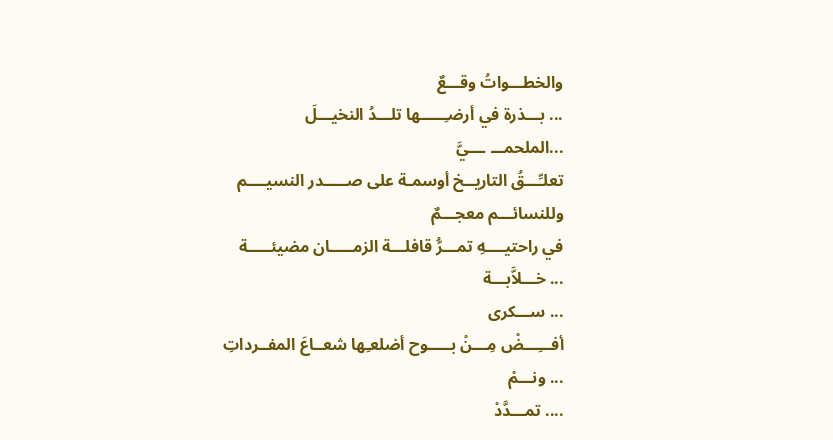والخطـــواتُ وقـــعٌ
... بـــذرة في أرضـِـــــها تلـــدُ النخيـــلَ
...الملحمـــ ـــيَّ
تعلـِّـــقُ التاريــخ أوسمـة على صـــــدر النسيــــم
وللنسائـــم معجـــمٌ
في راحتيــــهِ تمـــرُّ قافلـــة الزمـــــان مضيئـــــة
... خـــلاَّبـــة
... ســـكرى
أفـــِـــضْ مِـــنْ بـــــوح أضلعـِها شعــاعَ المفــرداتِ
... ونـــمْ
.... تمـــدَّدْ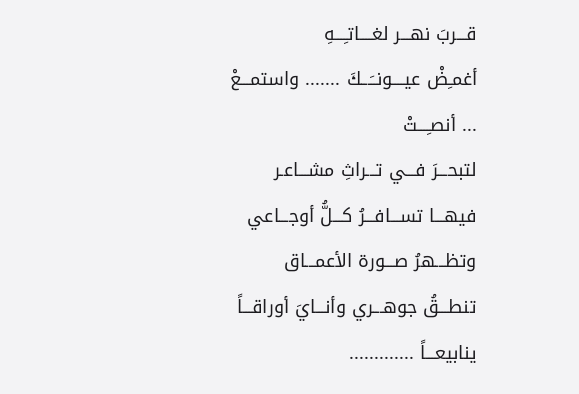قـــربَ نهـــر لغــــاتـِـــهِ
أغمـِضْ عيــــونــَـــكَ ....... واستمـــعْ
... أنصـِـــتْ
لتبحـــرَ فـــي تـــراثِ مشـــاعـر
فيهـــا تســـافـــرُ كـــلُّ أوجـــاعي
وتظـــهرُ صـــورة الأعمـــاق
تنطـــقُ جوهـــري وأنـــايَ أوراقـــاً
ينابيعـــاً .............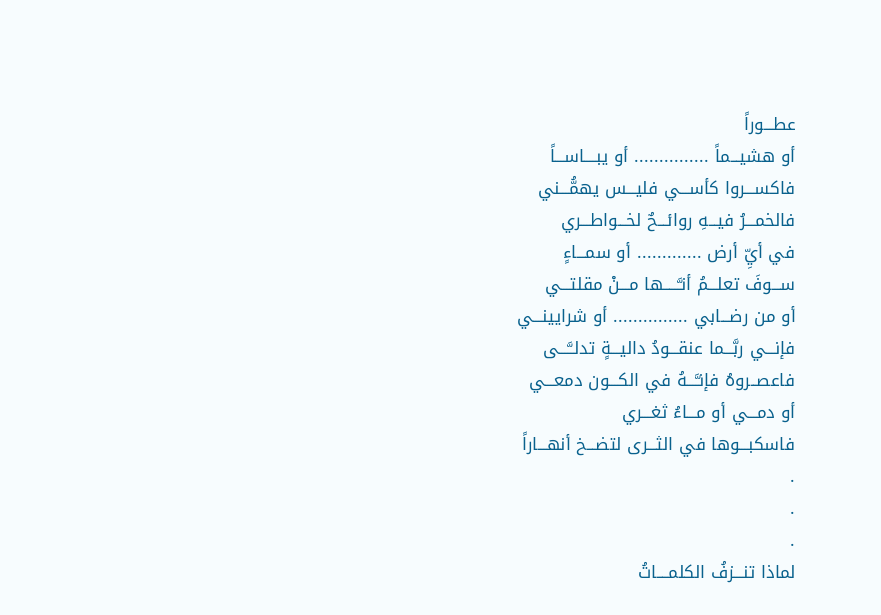عطـــوراً
أو هشيـــماً ............... أو يبــــاســـاً
فاكســـروا كأســـي فليـــس يهمُّـــني
فالخمـــرُ فيـــهِ روائـــحٌ لخـــواطـــري
في أيِّ أرض ............. أو سمـــاءٍ
ســـوفَ تعلـــمُ أنـَّـــــها مـــنْ مقلتـــي
أو من رضـــابي ............... أو شرايينـــي
فإنـــي ربَّـــما عنقـــودُ داليـــةٍ تدلــَّـــى
فاعصــروهُ فإنـَّـــهُ في الكـــون دمعـــي
أو دمـــي أو مـــاءُ ثغـــري
فاسكبـــوها في الثـــرى لتضـــخ أنهـــاراً
.
.
.
لماذا تنـــزفُ الكلمــــاتُ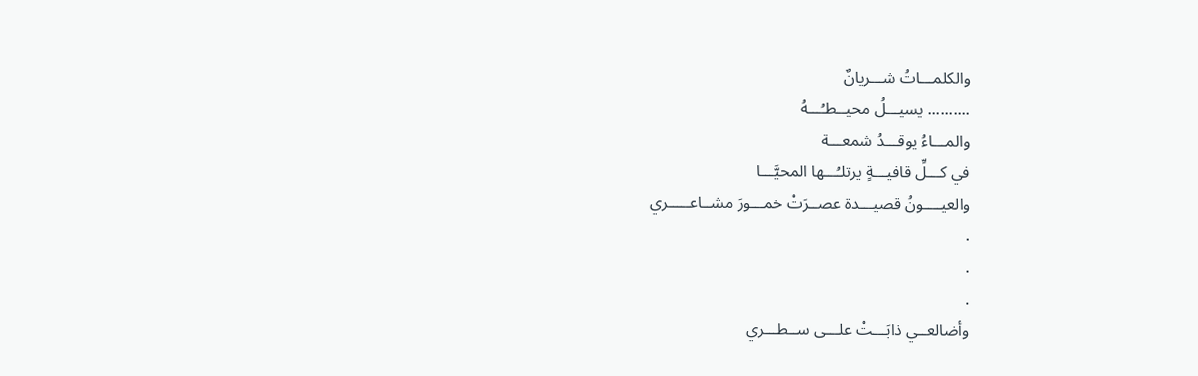والكلمـــاتُ شـــريانٌ
.......... يسيـــلُ محيــطـُـــهُ
والمـــاءُ يوقـــدُ شمعـــة
في كـــلِّ قافيـــةٍ يرتلـُـــها المحيَّـــا
والعيــــونُ قصيـــدة عصــرَتْ خمـــورَ مشــاعـــــري
.
.
.
وأضالعــي ذابَـــتْ علـــى ســطـــري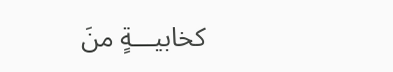كخابيـــةٍ منَ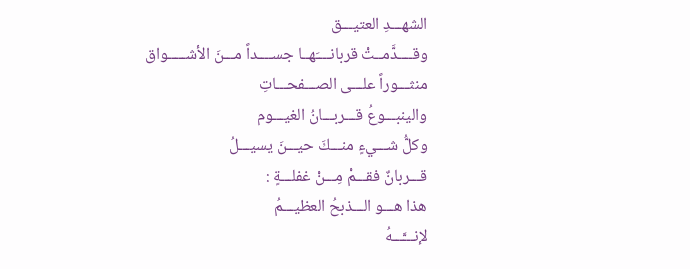الشهـــدِ العتيـــق
وقــــدَّمــتْ قربانــــَهــا جســــداً مـــنَ الأشـــــواق
منثـــوراً علـــى الصـــفحـــاتِ
والينبـــوعُ قـــربـــانُ الغيـــوم
وكلُّ شـــيءٍ منـــكَ حيـــنَ يسيـــلُ
قـــربانٌ فقـــمْ مِـــنْ غفلـــةٍ :
هذا هـــو الـــذبحُ العظيـــمُ
لإنـــَّـــهُ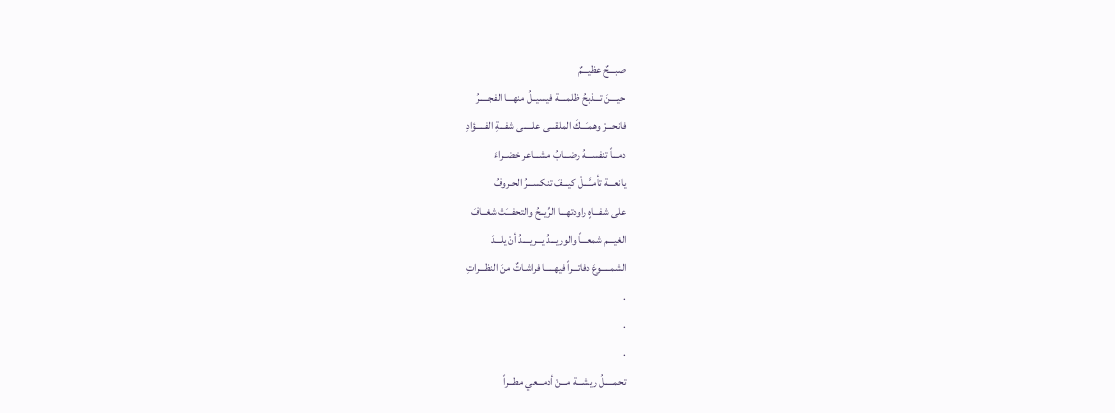صبـــحٌ عظيـــمٌ
حيــــنَ تـــذبحُ ظلمــــة فيسيــلُ منهـــا الفجـــــرُ
فانحـــرْ وهمـَـــكَ الملقـــى علـــــى شفـــةِ الفـــــؤادِ
دمـــاً تنفســـهُ رضـــابُ مشـــاعر خضــراءَ
يانعـــة تأمــَّـــلْ كيـــفَ تنكســـرُ الحـروفُ
على شفـــاهٍ راودتهـــا الرِّيــحُ والتحفـــَتْ شغــافَ
الغيـــم شمعـــاً والوريـــدُ يـــريــــدُ أنْ يلـــدَ
الشمـــــوعَ دفاتـــراً فيهـــــا فراشـاتٌ منَ النظـــراتِ
.
.
.
تحمـــــلُ ريشـــة مـــنْ أدمـــعي مطـــراً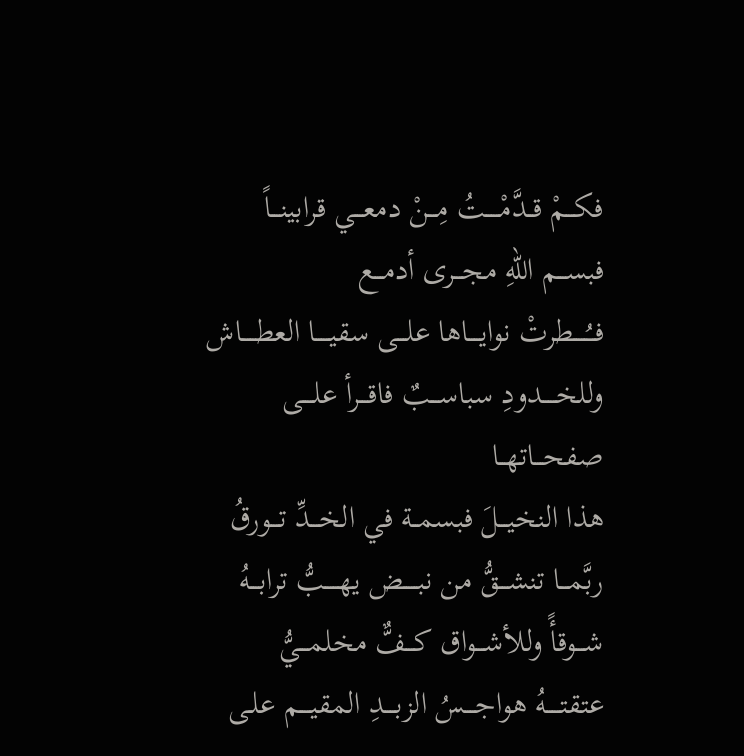فكـــمْ قــدَّمْـــــتُ مِـــنْ دمعـــي قرابينـــاً
فبســـم اللهِ مجـــرى أدمـــع
فــُـــــطرتْ نوايــــاها علـــى سقيـــــا العطـــــاش
وللخـــــدودِ سباســـبٌ فاقـــرأ علــــى صفحـــاتهــا
هذا النخيـــلَ فبسمــة في الخـــدِّ تـــورقُ
ربَّمـــا تنشـــقُّ من نبـــــض يهـــــبُّ ترابـــهُ
شـــوقأً وللأشـــواق كـــفٌّ مخلمـــيُّ
عتقتـــــهُ هواجــــسُ الزبــــدِ المقيــــم علـى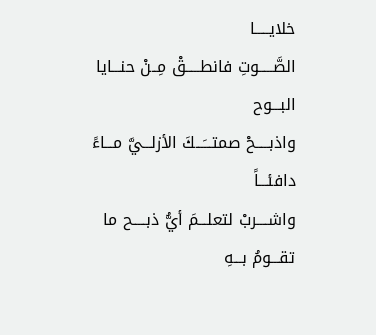خلايـــــا
الصَّـــــوتِ فانطـــــقْ مِــنْ حنـــايا البـــوح
واذبـــــحْ صمتـــَـــكَ الأزلـــيَّ مـــاءً دافئـــاً
واشــــربْ لتعلـــمَ أيُّ ذبـــــح ما تقـــومُ بـــهِ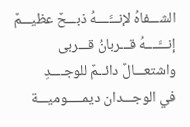الشـــفاهُ لإنـــَّــــهُ ذبـــحٌ عظيـــمٌ
إنـــَّــــهُ قـــربانُ قـــربى واشتعـــالٌ دائــمٌ للوجــــدِ
في الوجـــدان ديمـــــوميـــة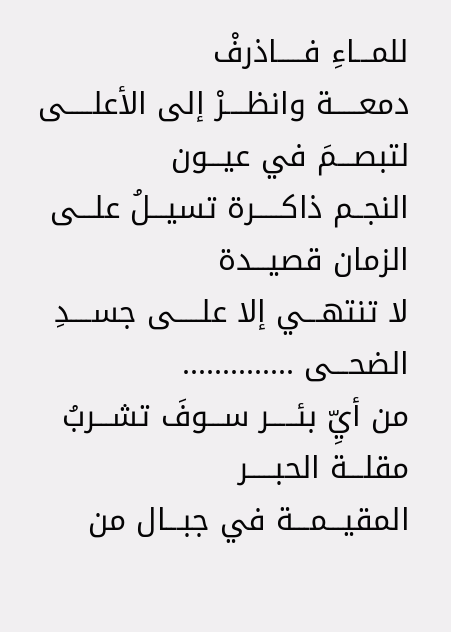للمـــاءِ فـــــاذرفْ
دمعـــــة وانظــــرْ إلى الأعلـــــى لتبصـــمَ في عيـــون
النجــم ذاكـــــرة تسيـــلُ علـــى الزمان قصيـــدة
لا تنتهـــي إلا علـــــى جســــدِ الضحـــى ..............
من أيِّ بئـــــر ســـوفَ تشـــربُ مقلـــة الحبـــــر
المقيـــمـــة في جبـــال من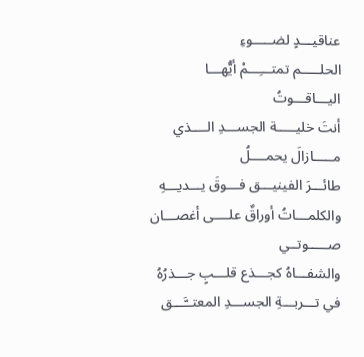عناقيـــدٍ لضـــــوءِ
الحلـــــم تمتـــِـــمْ أيُّهـــا اليـــاقـــوتُ
أنتَ خليـــــة الجســـدِ الــــذي مـــــازالَ يحمــــلُ
طائـــرَ الفينيـــق فـــوقَ يـــديـــهِ
والكلمـــاتُ أوراقٌ علــــى أغصـــان صـــــوتــي
والشفـــاهُ كجـــذع قلـــبٍ جـــذرُهُ
في تـــربـــةِ الجســـدِ المعتــَّـــق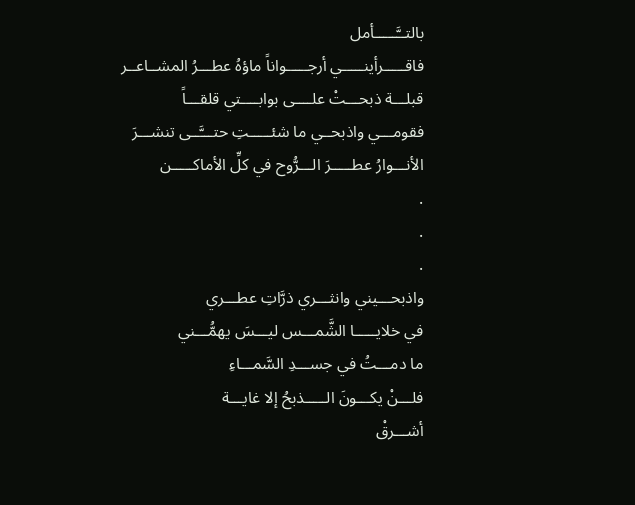بالتــَّـــــأمل
فاقـــــرأينـــــي أرجـــــواناً ماؤهُ عطـــرُ المشــاعــر
قبلـــة ذبحـــتْ علــــى بوابــــتي قلقـــاً
فقومـــي واذبحــي ما شئـــــتِ حتـــَّــى تنشـــرَ
الأنـــوارُ عطـــــرَ الـــرُّوح في كلِّ الأماكـــــن
.
.
.
واذبحـــيني وانثـــري ذرَّاتِ عطـــري
في خلايـــــا الشَّمـــس ليـــسَ يهمُّـــني
ما دمـــتُ في جســـدِ السَّمـــاءِ
فلـــنْ يكـــونَ الـــــذبحُ إلا غايـــة
أشـــرقْ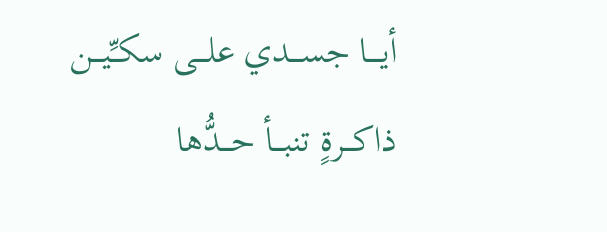أيــــا جســـدي علـــى سكـِّيـــن
ذاكـــرةٍ تنبـــأ حـــدُّها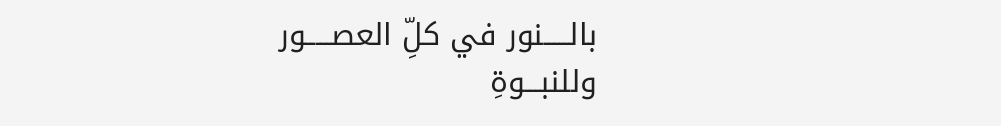بالـــــنور في كلِّ العصـــــور
وللنبـــوةِ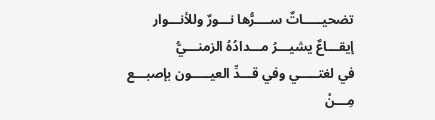تضحيـــــاتٌ ســــرُّها نـــورٌ وللأنـــوار
إيقـــاعٌ يشيـــرُ مـــدادُهُ الزمنـــيُّ
في لغتـــــي وفي قـــدِّ العيـــــون بإصبـــع
مِـــنْ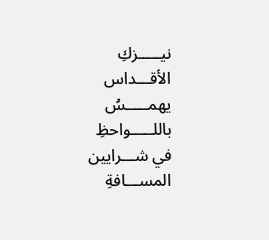نيـــــزكِ الأقـــداس يهمـــــسُ باللـــــواحظِ
في شـــرايين المســـافةِ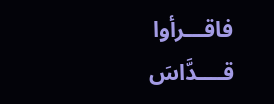فاقـــرأوا
قــــدَّاسَ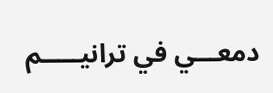دمعـــي في ترانيـــــم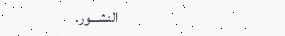النشـــور.